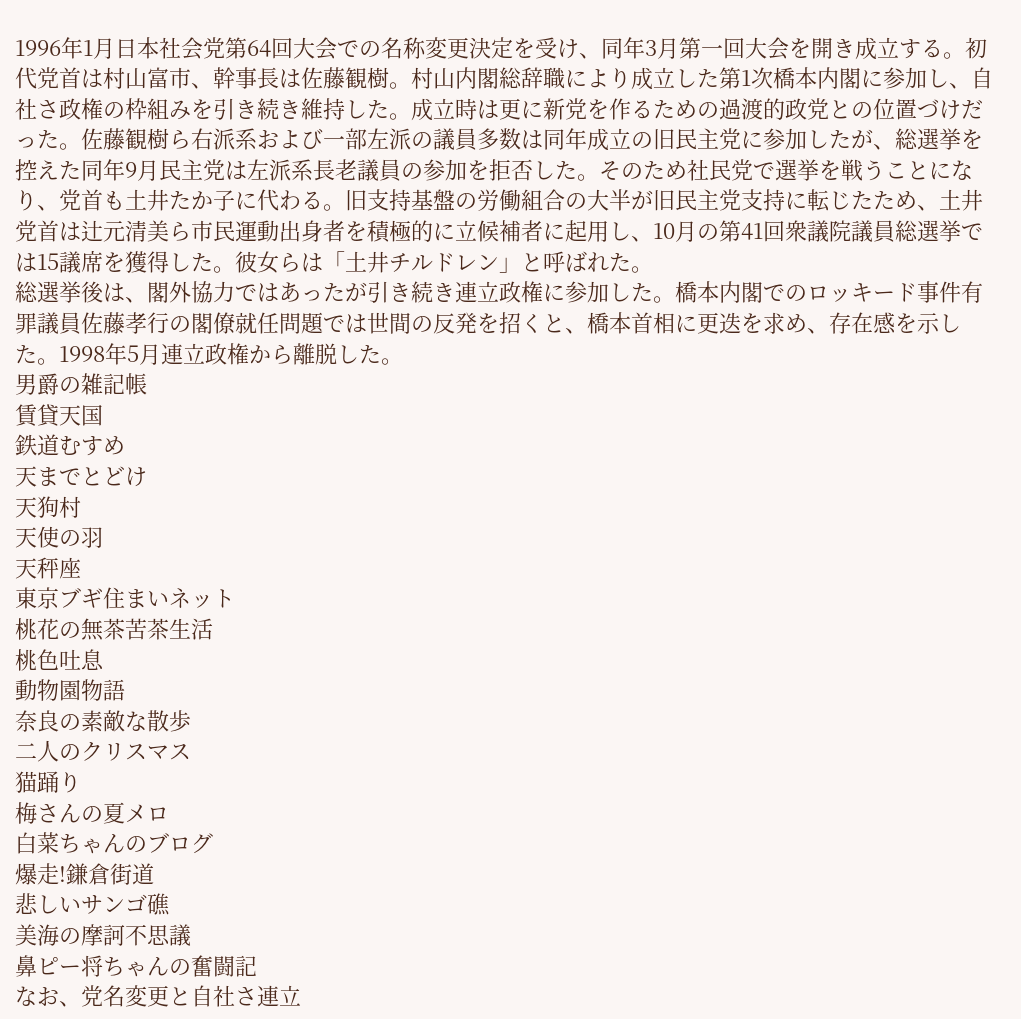1996年1月日本社会党第64回大会での名称変更決定を受け、同年3月第一回大会を開き成立する。初代党首は村山富市、幹事長は佐藤観樹。村山内閣総辞職により成立した第1次橋本内閣に参加し、自社さ政権の枠組みを引き続き維持した。成立時は更に新党を作るための過渡的政党との位置づけだった。佐藤観樹ら右派系および一部左派の議員多数は同年成立の旧民主党に参加したが、総選挙を控えた同年9月民主党は左派系長老議員の参加を拒否した。そのため社民党で選挙を戦うことになり、党首も土井たか子に代わる。旧支持基盤の労働組合の大半が旧民主党支持に転じたため、土井党首は辻元清美ら市民運動出身者を積極的に立候補者に起用し、10月の第41回衆議院議員総選挙では15議席を獲得した。彼女らは「土井チルドレン」と呼ばれた。
総選挙後は、閣外協力ではあったが引き続き連立政権に参加した。橋本内閣でのロッキード事件有罪議員佐藤孝行の閣僚就任問題では世間の反発を招くと、橋本首相に更迭を求め、存在感を示した。1998年5月連立政権から離脱した。
男爵の雑記帳
賃貸天国
鉄道むすめ
天までとどけ
天狗村
天使の羽
天秤座
東京ブギ住まいネット
桃花の無茶苦茶生活
桃色吐息
動物園物語
奈良の素敵な散歩
二人のクリスマス
猫踊り
梅さんの夏メロ
白菜ちゃんのブログ
爆走!鎌倉街道
悲しいサンゴ礁
美海の摩訶不思議
鼻ピー将ちゃんの奮闘記
なお、党名変更と自社さ連立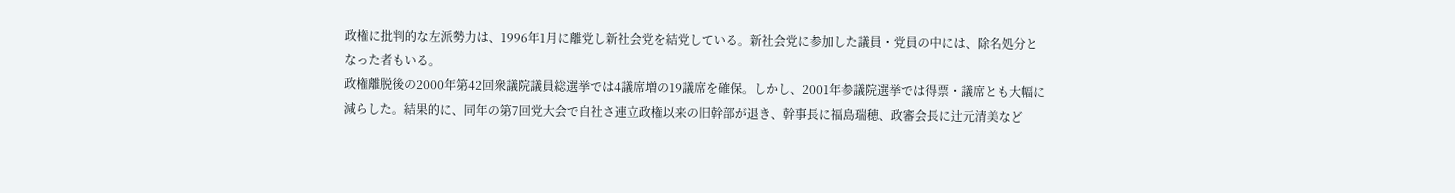政権に批判的な左派勢力は、1996年1月に離党し新社会党を結党している。新社会党に参加した議員・党員の中には、除名処分となった者もいる。
政権離脱後の2000年第42回衆議院議員総選挙では4議席増の19議席を確保。しかし、2001年参議院選挙では得票・議席とも大幅に減らした。結果的に、同年の第7回党大会で自社さ連立政権以来の旧幹部が退き、幹事長に福島瑞穂、政審会長に辻元清美など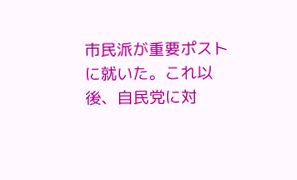市民派が重要ポストに就いた。これ以後、自民党に対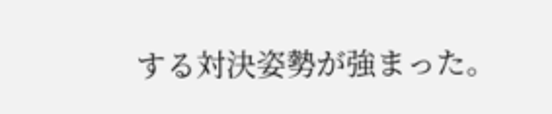する対決姿勢が強まった。